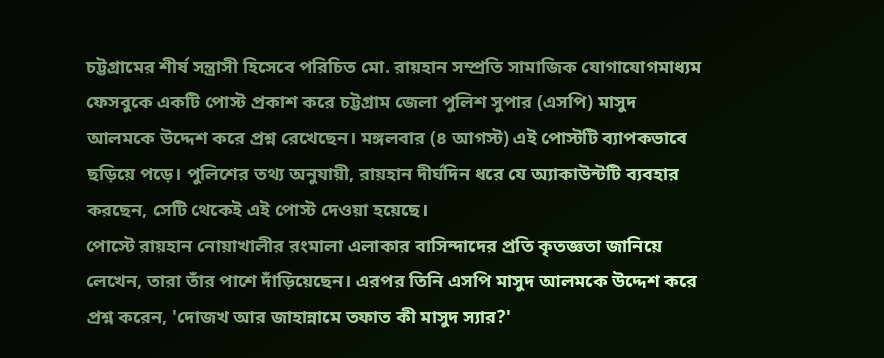চট্টগ্রামের শীর্ষ সন্ত্রাসী হিসেবে পরিচিত মো. রায়হান সম্প্রতি সামাজিক যোগাযোগমাধ্যম ফেসবুকে একটি পোস্ট প্রকাশ করে চট্টগ্রাম জেলা পুলিশ সুপার (এসপি) মাসুদ আলমকে উদ্দেশ করে প্রশ্ন রেখেছেন। মঙ্গলবার (৪ আগস্ট) এই পোস্টটি ব্যাপকভাবে ছড়িয়ে পড়ে। পুলিশের তথ্য অনুযায়ী, রায়হান দীর্ঘদিন ধরে যে অ্যাকাউন্টটি ব্যবহার করছেন, সেটি থেকেই এই পোস্ট দেওয়া হয়েছে।
পোস্টে রায়হান নোয়াখালীর রংমালা এলাকার বাসিন্দাদের প্রতি কৃতজ্ঞতা জানিয়ে লেখেন, তারা তাঁর পাশে দাঁড়িয়েছেন। এরপর তিনি এসপি মাসুদ আলমকে উদ্দেশ করে প্রশ্ন করেন, 'দোজখ আর জাহান্নামে তফাত কী মাসুদ স্যার?'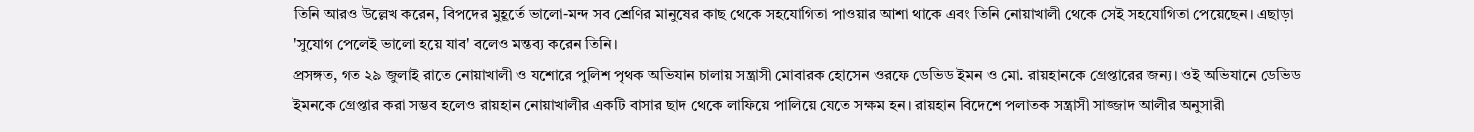তিনি আরও উল্লেখ করেন, বিপদের মুহূর্তে ভালো-মন্দ সব শ্রেণির মানুষের কাছ থেকে সহযোগিতা পাওয়ার আশা থাকে এবং তিনি নোয়াখালী থেকে সেই সহযোগিতা পেয়েছেন। এছাড়া 'সুযোগ পেলেই ভালো হয়ে যাব' বলেও মন্তব্য করেন তিনি।
প্রসঙ্গত, গত ২৯ জুলাই রাতে নোয়াখালী ও যশোরে পুলিশ পৃথক অভিযান চালায় সন্ত্রাসী মোবারক হোসেন ওরফে ডেভিড ইমন ও মো. রায়হানকে গ্রেপ্তারের জন্য। ওই অভিযানে ডেভিড ইমনকে গ্রেপ্তার করা সম্ভব হলেও রায়হান নোয়াখালীর একটি বাসার ছাদ থেকে লাফিয়ে পালিয়ে যেতে সক্ষম হন। রায়হান বিদেশে পলাতক সন্ত্রাসী সাজ্জাদ আলীর অনুসারী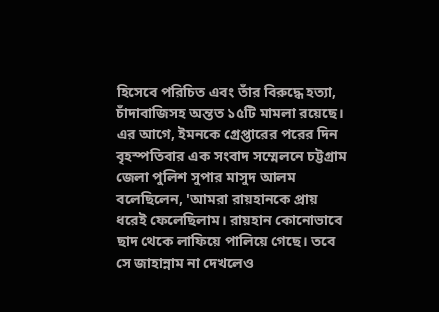হিসেবে পরিচিত এবং তাঁর বিরুদ্ধে হত্যা, চাঁদাবাজিসহ অন্তত ১৫টি মামলা রয়েছে।
এর আগে, ইমনকে গ্রেপ্তারের পরের দিন বৃহস্পতিবার এক সংবাদ সম্মেলনে চট্টগ্রাম জেলা পুলিশ সুপার মাসুদ আলম বলেছিলেন, 'আমরা রায়হানকে প্রায় ধরেই ফেলেছিলাম। রায়হান কোনোভাবে ছাদ থেকে লাফিয়ে পালিয়ে গেছে। তবে সে জাহান্নাম না দেখলেও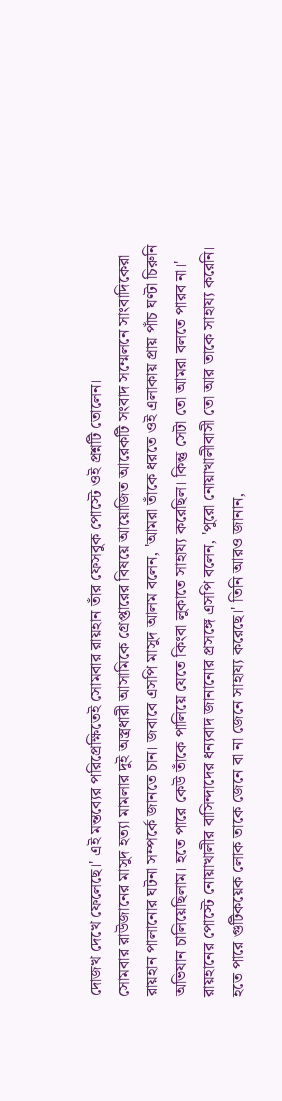দোজখ দেখে ফেলেছে।' এই মন্তব্যের পরিপ্রেক্ষিতেই সোমবার রায়হান তাঁর ফেসবুক পোস্টে ওই প্রশ্নটি তোলেন।
সোমবার রাউজানের মাসুদ হত্যা মামলার দুই অস্ত্রধারী আসামিকে গ্রেপ্তারের বিষয়ে আয়োজিত আরেকটি সংবাদ সম্মেলনে সাংবাদিকেরা রায়হান পালানোর ঘটনা সম্পর্কে জানতে চান। জবাবে এসপি মাসুদ আলম বলেন, 'আমরা তাঁকে ধরতে ওই এলাকায় প্রায় পাঁচ ঘণ্টা চিরুনি অভিযান চালিয়েছিলাম। হতে পারে কেউ তাঁকে পালিয়ে যেতে কিংবা লুকাতে সাহায্য করেছিল। কিন্তু সেটা তো আমরা বলতে পারব না।' রায়হানের পোস্টে নোয়াখালীর বাসিন্দাদের ধন্যবাদ জানানোর প্রসঙ্গে এসপি বলেন, 'পুরো নোয়াখালীবাসী তো আর তাকে সাহায্য করেনি। হতে পারে গুটিকয়েক লোক তাকে জেনে বা না জেনে সাহায্য করেছে।' তিনি আরও জানান,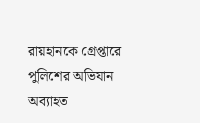রায়হানকে গ্রেপ্তারে পুলিশের অভিযান অব্যাহত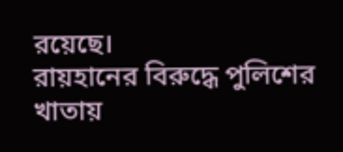রয়েছে।
রায়হানের বিরুদ্ধে পুলিশের খাতায়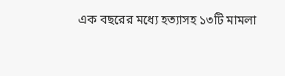এক বছরের মধ্যে হত্যাসহ ১৩টি মামলা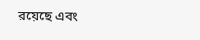রয়েছে এবং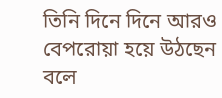তিনি দিনে দিনে আরও বেপরোয়া হয়ে উঠছেন বলে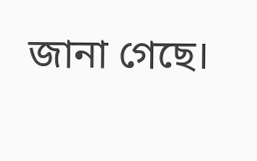জানা গেছে।